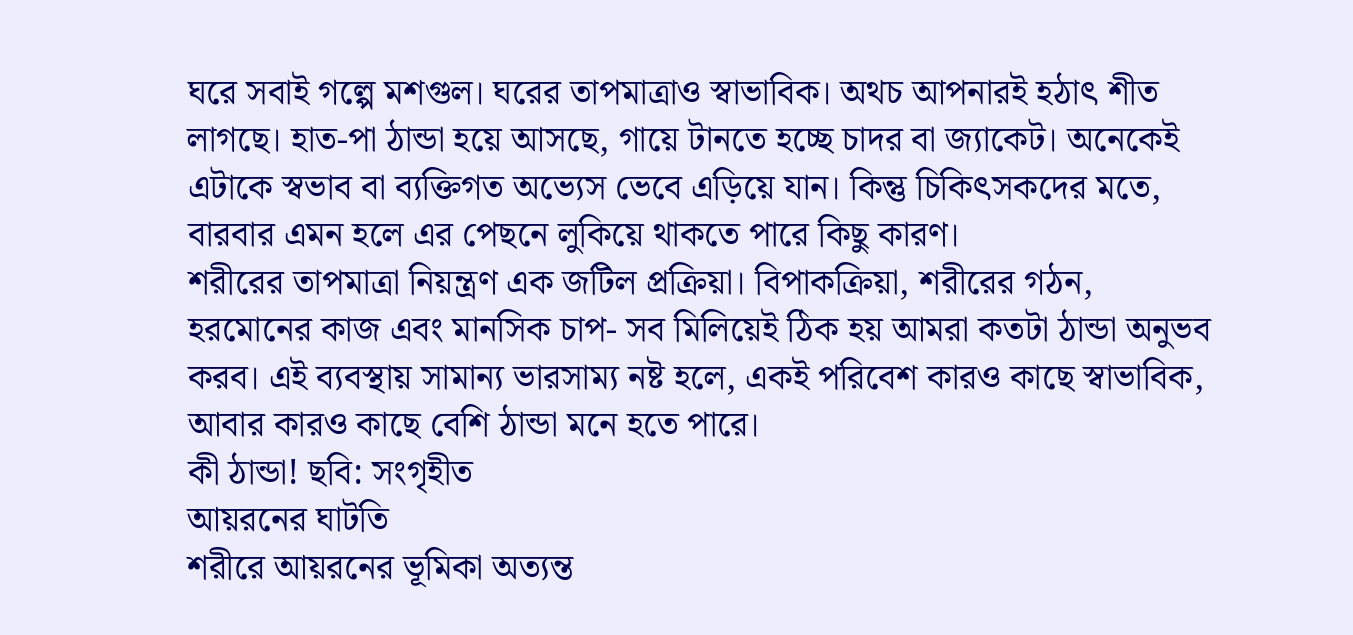ঘরে সবাই গল্পে মশগুল। ঘরের তাপমাত্রাও স্বাভাবিক। অথচ আপনারই হঠাৎ শীত লাগছে। হাত-পা ঠান্ডা হয়ে আসছে, গায়ে টানতে হচ্ছে চাদর বা জ্যাকেট। অনেকেই এটাকে স্বভাব বা ব্যক্তিগত অভ্যেস ভেবে এড়িয়ে যান। কিন্তু চিকিৎসকদের মতে, বারবার এমন হলে এর পেছনে লুকিয়ে থাকতে পারে কিছু কারণ।
শরীরের তাপমাত্রা নিয়ন্ত্রণ এক জটিল প্রক্রিয়া। বিপাকক্রিয়া, শরীরের গঠন, হরমোনের কাজ এবং মানসিক চাপ- সব মিলিয়েই ঠিক হয় আমরা কতটা ঠান্ডা অনুভব করব। এই ব্যবস্থায় সামান্য ভারসাম্য নষ্ট হলে, একই পরিবেশ কারও কাছে স্বাভাবিক, আবার কারও কাছে বেশি ঠান্ডা মনে হতে পারে।
কী ঠান্ডা! ছবি: সংগৃহীত
আয়রনের ঘাটতি
শরীরে আয়রনের ভূমিকা অত্যন্ত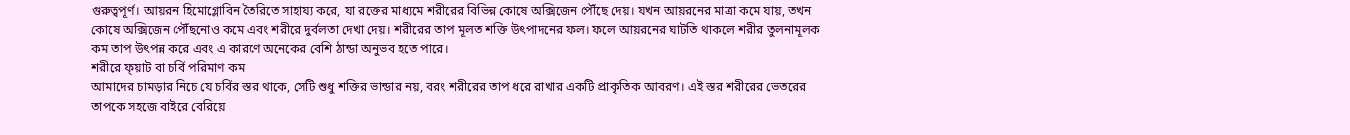গুরুত্বপূর্ণ। আয়রন হিমোগ্লোবিন তৈরিতে সাহায্য করে, যা রক্তের মাধ্যমে শরীরের বিভিন্ন কোষে অক্সিজেন পৌঁছে দেয়। যখন আয়রনের মাত্রা কমে যায়, তখন কোষে অক্সিজেন পৌঁছনোও কমে এবং শরীরে দুর্বলতা দেখা দেয়। শরীরের তাপ মূলত শক্তি উৎপাদনের ফল। ফলে আয়রনের ঘাটতি থাকলে শরীর তুলনামূলক কম তাপ উৎপন্ন করে এবং এ কারণে অনেকের বেশি ঠান্ডা অনুভব হতে পারে।
শরীরে ফ্য়াট বা চর্বি পরিমাণ কম
আমাদের চামড়ার নিচে যে চর্বির স্তর থাকে, সেটি শুধু শক্তির ভান্ডার নয়, বরং শরীরের তাপ ধরে রাখার একটি প্রাকৃতিক আবরণ। এই স্তর শরীরের ভেতরের তাপকে সহজে বাইরে বেরিয়ে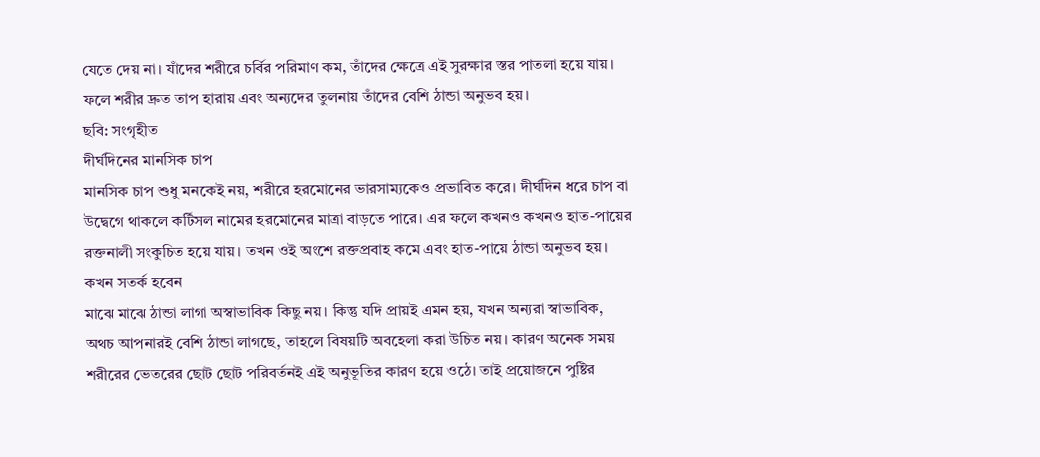যেতে দেয় না। যাঁদের শরীরে চর্বির পরিমাণ কম, তাঁদের ক্ষেত্রে এই সুরক্ষার স্তর পাতলা হয়ে যায়। ফলে শরীর দ্রুত তাপ হারায় এবং অন্যদের তুলনায় তাঁদের বেশি ঠান্ডা অনুভব হয়।
ছবি: সংগৃহীত
দীর্ঘদিনের মানসিক চাপ
মানসিক চাপ শুধু মনকেই নয়, শরীরে হরমোনের ভারসাম্যকেও প্রভাবিত করে। দীর্ঘদিন ধরে চাপ বা উদ্বেগে থাকলে কর্টিসল নামের হরমোনের মাত্রা বাড়তে পারে। এর ফলে কখনও কখনও হাত-পায়ের রক্তনালী সংকুচিত হয়ে যায়। তখন ওই অংশে রক্তপ্রবাহ কমে এবং হাত-পায়ে ঠান্ডা অনুভব হয়।
কখন সতর্ক হবেন
মাঝে মাঝে ঠান্ডা লাগা অস্বাভাবিক কিছু নয়। কিন্তু যদি প্রায়ই এমন হয়, যখন অন্যরা স্বাভাবিক, অথচ আপনারই বেশি ঠান্ডা লাগছে, তাহলে বিষয়টি অবহেলা করা উচিত নয়। কারণ অনেক সময় শরীরের ভেতরের ছোট ছোট পরিবর্তনই এই অনুভূতির কারণ হয়ে ওঠে। তাই প্রয়োজনে পুষ্টির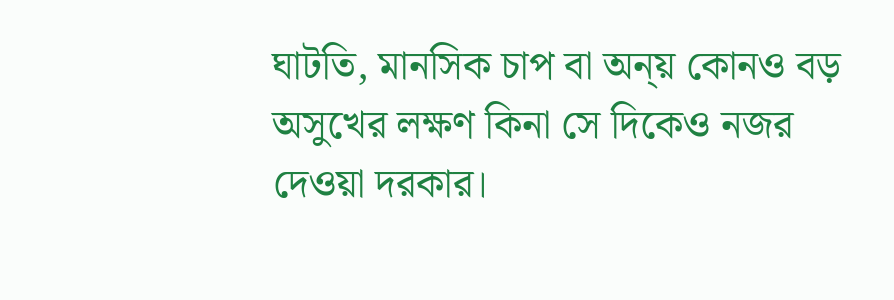ঘাটতি, মানসিক চাপ বা অন্য় কোনও বড় অসুখের লক্ষণ কিনা সে দিকেও নজর দেওয়া দরকার।